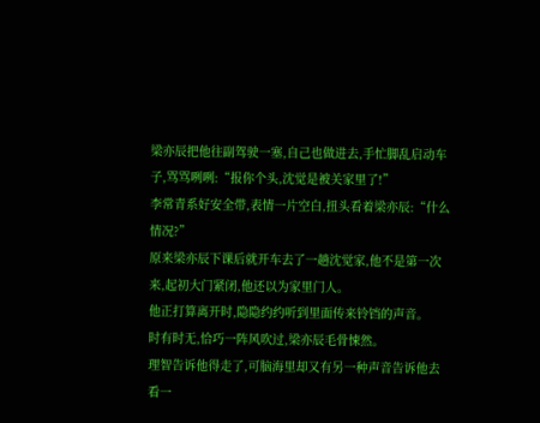梁亦辰把他往副驾驶一塞,自己也做进去,手忙脚乱启动车子,骂骂咧咧:“报你个头,沈觉是被关家里了!”
李常青系好安全带,表情一片空白,扭头看着梁亦辰:“什么情况?”
原来梁亦辰下课后就开车去了一趟沈觉家,他不是第一次来,起初大门紧闭,他还以为家里门人。
他正打算离开时,隐隐约约听到里面传来铃铛的声音。
时有时无,恰巧一阵风吹过,梁亦辰毛骨悚然。
理智告诉他得走了,可脑海里却又有另一种声音告诉他去看一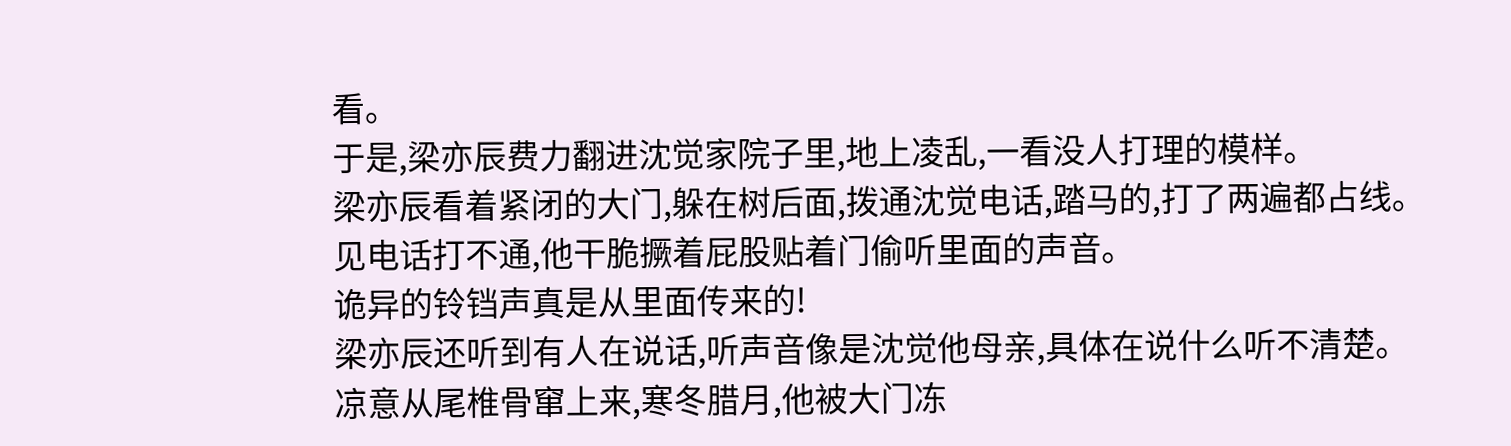看。
于是,梁亦辰费力翻进沈觉家院子里,地上凌乱,一看没人打理的模样。
梁亦辰看着紧闭的大门,躲在树后面,拨通沈觉电话,踏马的,打了两遍都占线。
见电话打不通,他干脆撅着屁股贴着门偷听里面的声音。
诡异的铃铛声真是从里面传来的!
梁亦辰还听到有人在说话,听声音像是沈觉他母亲,具体在说什么听不清楚。
凉意从尾椎骨窜上来,寒冬腊月,他被大门冻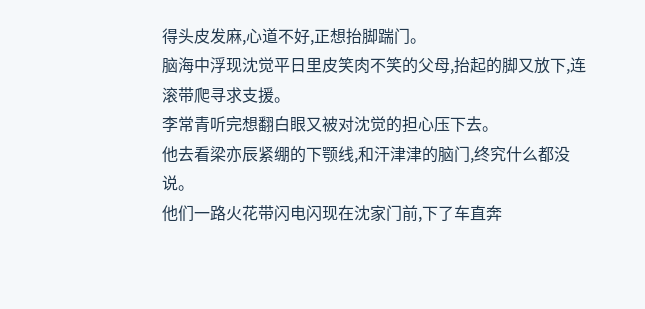得头皮发麻,心道不好,正想抬脚踹门。
脑海中浮现沈觉平日里皮笑肉不笑的父母,抬起的脚又放下,连滚带爬寻求支援。
李常青听完想翻白眼又被对沈觉的担心压下去。
他去看梁亦辰紧绷的下颚线,和汗津津的脑门,终究什么都没说。
他们一路火花带闪电闪现在沈家门前,下了车直奔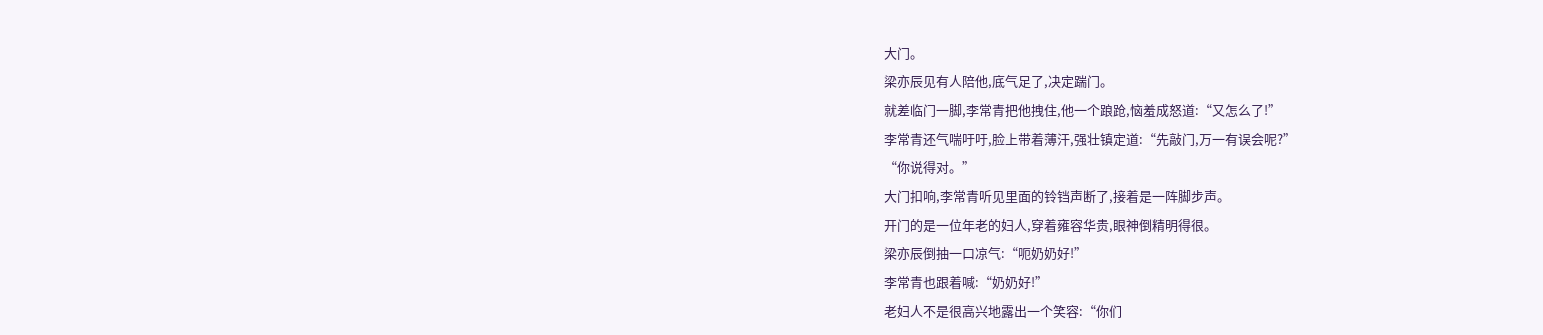大门。
梁亦辰见有人陪他,底气足了,决定踹门。
就差临门一脚,李常青把他拽住,他一个踉跄,恼羞成怒道:“又怎么了!”
李常青还气喘吁吁,脸上带着薄汗,强壮镇定道:“先敲门,万一有误会呢?”
“你说得对。”
大门扣响,李常青听见里面的铃铛声断了,接着是一阵脚步声。
开门的是一位年老的妇人,穿着雍容华贵,眼神倒精明得很。
梁亦辰倒抽一口凉气:“呃奶奶好!”
李常青也跟着喊:“奶奶好!”
老妇人不是很高兴地露出一个笑容:“你们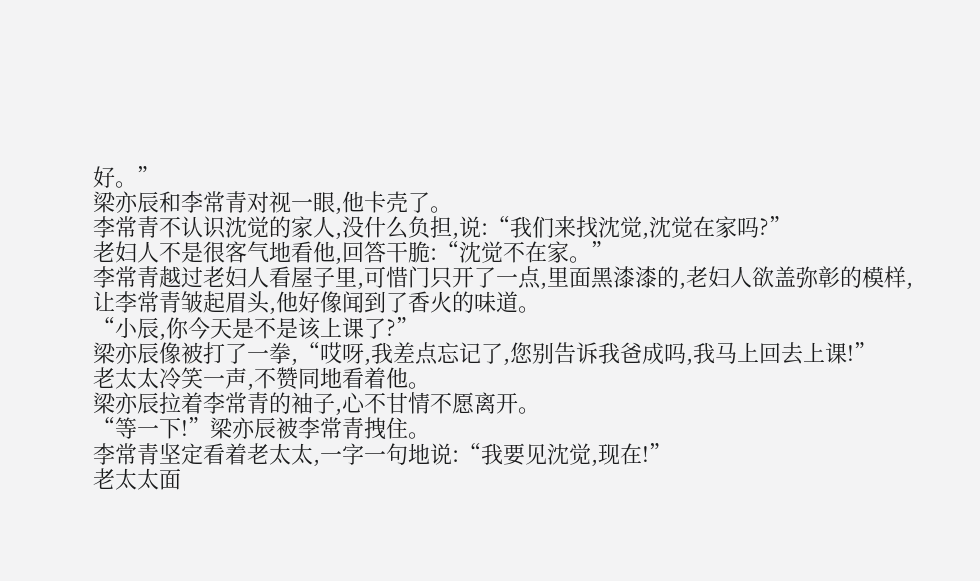好。”
梁亦辰和李常青对视一眼,他卡壳了。
李常青不认识沈觉的家人,没什么负担,说:“我们来找沈觉,沈觉在家吗?”
老妇人不是很客气地看他,回答干脆:“沈觉不在家。”
李常青越过老妇人看屋子里,可惜门只开了一点,里面黑漆漆的,老妇人欲盖弥彰的模样,让李常青皱起眉头,他好像闻到了香火的味道。
“小辰,你今天是不是该上课了?”
梁亦辰像被打了一拳,“哎呀,我差点忘记了,您别告诉我爸成吗,我马上回去上课!”
老太太冷笑一声,不赞同地看着他。
梁亦辰拉着李常青的袖子,心不甘情不愿离开。
“等一下!”梁亦辰被李常青拽住。
李常青坚定看着老太太,一字一句地说:“我要见沈觉,现在!”
老太太面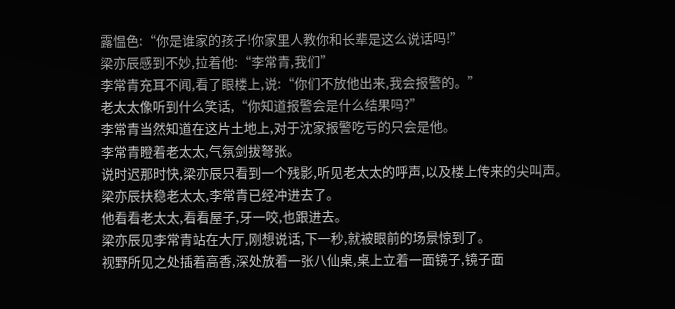露愠色:“你是谁家的孩子!你家里人教你和长辈是这么说话吗!”
梁亦辰感到不妙,拉着他:“李常青,我们”
李常青充耳不闻,看了眼楼上,说:“你们不放他出来,我会报警的。”
老太太像听到什么笑话,“你知道报警会是什么结果吗?”
李常青当然知道在这片土地上,对于沈家报警吃亏的只会是他。
李常青瞪着老太太,气氛剑拔弩张。
说时迟那时快,梁亦辰只看到一个残影,听见老太太的呼声,以及楼上传来的尖叫声。
梁亦辰扶稳老太太,李常青已经冲进去了。
他看看老太太,看看屋子,牙一咬,也跟进去。
梁亦辰见李常青站在大厅,刚想说话,下一秒,就被眼前的场景惊到了。
视野所见之处插着高香,深处放着一张八仙桌,桌上立着一面镜子,镜子面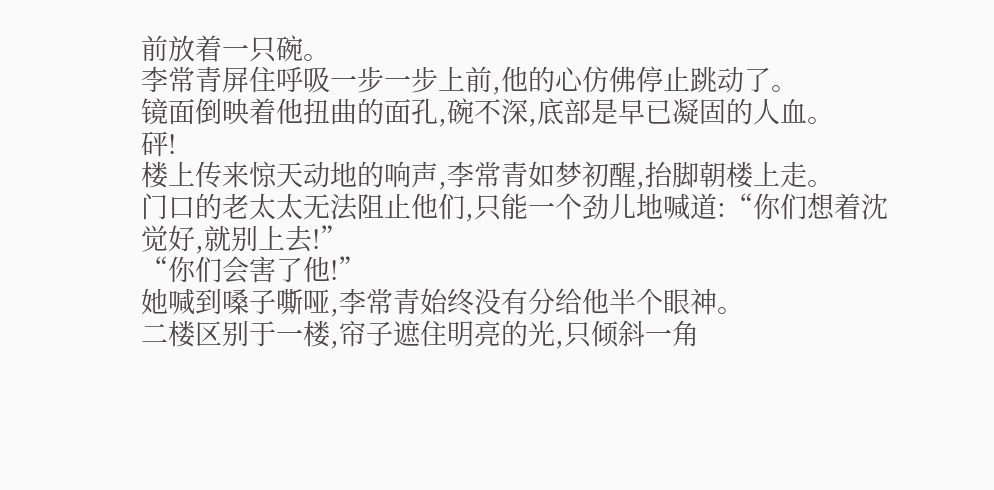前放着一只碗。
李常青屏住呼吸一步一步上前,他的心仿佛停止跳动了。
镜面倒映着他扭曲的面孔,碗不深,底部是早已凝固的人血。
砰!
楼上传来惊天动地的响声,李常青如梦初醒,抬脚朝楼上走。
门口的老太太无法阻止他们,只能一个劲儿地喊道:“你们想着沈觉好,就别上去!”
“你们会害了他!”
她喊到嗓子嘶哑,李常青始终没有分给他半个眼神。
二楼区别于一楼,帘子遮住明亮的光,只倾斜一角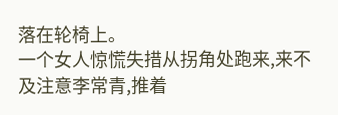落在轮椅上。
一个女人惊慌失措从拐角处跑来,来不及注意李常青,推着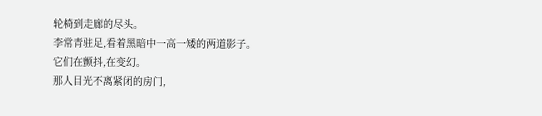轮椅到走廊的尽头。
李常青驻足,看着黑暗中一高一矮的两道影子。
它们在颤抖,在变幻。
那人目光不离紧闭的房门,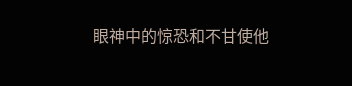眼神中的惊恐和不甘使他